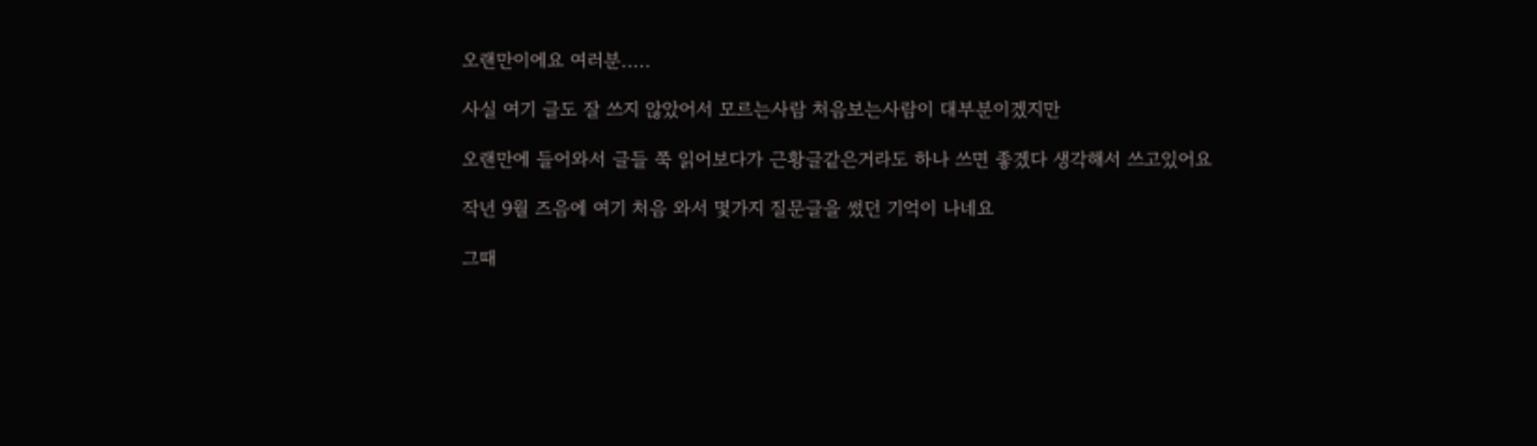오랜만이에요 여러분.....

사실 여기 글도 잘 쓰지 않았어서 모르는사람 처음보는사람이 대부분이겠지만

오랜만에 들어와서 글들 쭉 읽어보다가 근황글같은거라도 하나 쓰면 좋겠다 생각해서 쓰고있어요

작년 9월 즈음에 여기 처음 와서 몇가지 질문글을 썼던 기억이 나네요

그때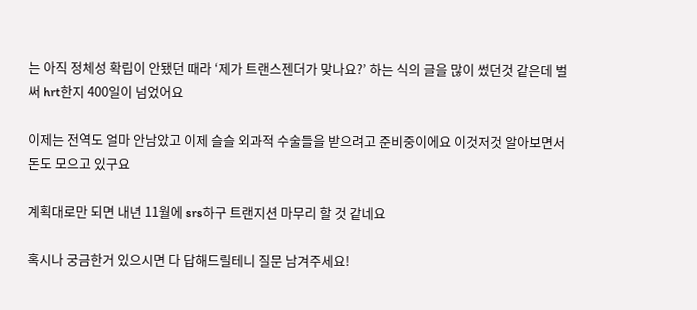는 아직 정체성 확립이 안됐던 때라 ‘제가 트랜스젠더가 맞나요?’ 하는 식의 글을 많이 썼던것 같은데 벌써 hrt한지 400일이 넘었어요

이제는 전역도 얼마 안남았고 이제 슬슬 외과적 수술들을 받으려고 준비중이에요 이것저것 알아보면서 돈도 모으고 있구요

계획대로만 되면 내년 11월에 srs하구 트랜지션 마무리 할 것 같네요

혹시나 궁금한거 있으시면 다 답해드릴테니 질문 남겨주세요!